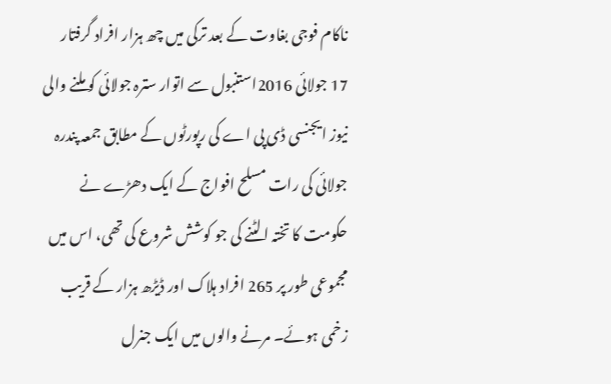ناکام فوجی بغاوت کے بعد ترکی میں چھ ہزار افراد گرفتار
17 جولائی 2016استنبول سے اتوار سترہ جولائی کو ملنے والی نیوز ایجنسی ڈی پی اے کی رپورٹوں کے مطابق جمعہ پندرہ جولائی کی رات مسلح افواج کے ایک دھڑے نے حکومت کا تختہ الٹنے کی جو کوشش شروع کی تھی، اس میں مجموعی طور پر 265 افراد ہلاک اور ڈیڑھ ہزار کے قریب زخمی ہوئے۔ مرنے والوں میں ایک جنرل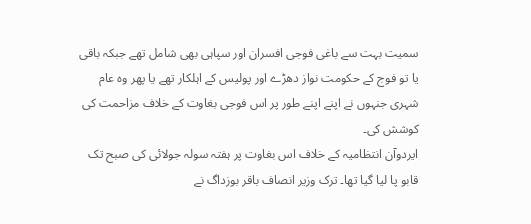سمیت بہت سے باغی فوجی افسران اور سپاہی بھی شامل تھے جبکہ باقی یا تو فوج کے حکومت نواز دھڑے اور پولیس کے اہلکار تھے یا پھر وہ عام شہری جنہوں نے اپنے اپنے طور پر اس فوجی بغاوت کے خلاف مزاحمت کی کوشش کی۔
ایردوآن انتظامیہ کے خلاف اس بغاوت پر ہفتہ سولہ جولائی کی صبح تک قابو پا لیا گیا تھا۔ ترک وزیر انصاف باقر بوزداگ نے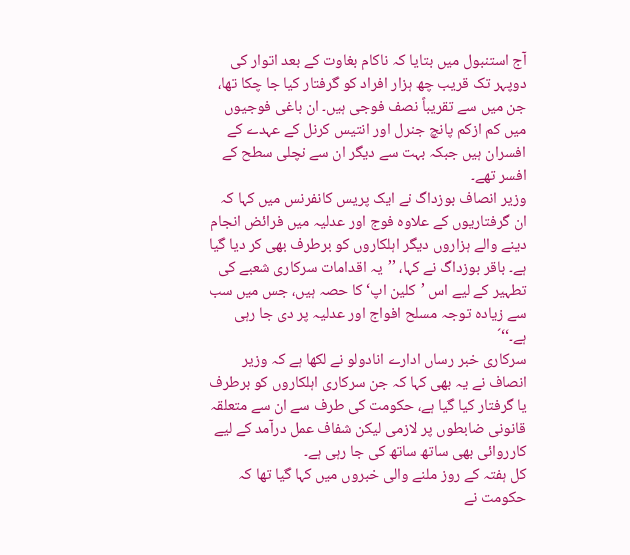آج استنبول میں بتایا کہ ناکام بغاوت کے بعد اتوار کی دوپہر تک قریب چھ ہزار افراد کو گرفتار کیا جا چکا تھا، جن میں سے تقریباً نصف فوجی ہیں۔ ان باغی فوجیوں میں کم ازکم پانچ جنرل اور انتیس کرنل کے عہدے کے افسران ہیں جبکہ بہت سے دیگر ان سے نچلی سطح کے افسر تھے۔
وزیر انصاف بوزداگ نے ایک پریس کانفرنس میں کہا کہ ان گرفتاریوں کے علاوہ فوج اور عدلیہ میں فرائض انجام دینے والے ہزاروں دیگر اہلکاروں کو برطرف بھی کر دیا گیا ہے۔ باقر بوزداگ نے کہا، ’’یہ اقدامات سرکاری شعبے کی تطہیر کے لیے اس ’کلین اپ‘ کا حصہ ہیں، جس میں سب سے زیادہ توجہ مسلح افواج اور عدلیہ پر دی جا رہی ہے۔‘‘´
سرکاری خبر رساں ادارے انادولو نے لکھا ہے کہ وزیر انصاف نے یہ بھی کہا کہ جن سرکاری اہلکاروں کو برطرف یا گرفتار کیا گیا ہے، حکومت کی طرف سے ان سے متعلقہ قانونی ضابطوں پر لازمی لیکن شفاف عمل درآمد کے لیے کارروائی بھی ساتھ ساتھ کی جا رہی ہے۔
کل ہفتہ کے روز ملنے والی خبروں میں کہا گیا تھا کہ حکومت نے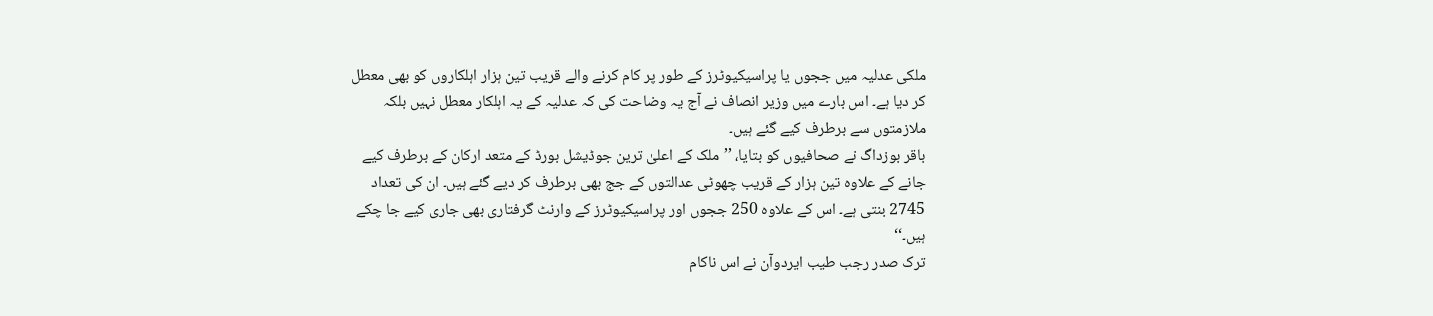ملکی عدلیہ میں ججوں یا پراسیکیوٹرز کے طور پر کام کرنے والے قریب تین ہزار اہلکاروں کو بھی معطل کر دیا ہے۔ اس بارے میں وزیر انصاف نے آج یہ وضاحت کی کہ عدلیہ کے یہ اہلکار معطل نہیں بلکہ ملازمتوں سے برطرف کیے گئے ہیں۔
باقر بوزداگ نے صحافیوں کو بتایا، ’’ملک کے اعلیٰ ترین جوڈیشل بورڈ کے متعد ارکان کے برطرف کیے جانے کے علاوہ تین ہزار کے قریب چھوٹی عدالتوں کے جج بھی برطرف کر دیے گئے ہیں۔ ان کی تعداد 2745 بنتی ہے۔ اس کے علاوہ 250 ججوں اور پراسیکیوٹرز کے وارنٹ گرفتاری بھی جاری کیے جا چکے ہیں۔‘‘
ترک صدر رجب طیب ایردوآن نے اس ناکام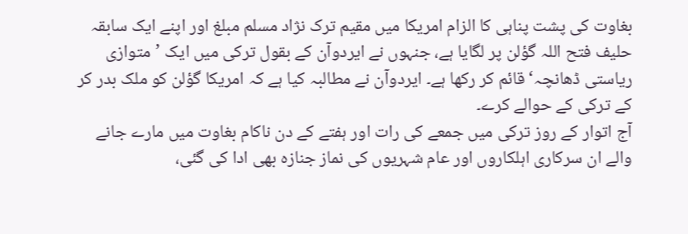بغاوت کی پشت پناہی کا الزام امریکا میں مقیم ترک نژاد مسلم مبلغ اور اپنے ایک سابقہ حلیف فتح اللہ گؤلن پر لگایا ہے، جنہوں نے ایردوآن کے بقول ترکی میں ایک ’متوازی ریاستی ڈھانچہ‘ قائم کر رکھا ہے۔ ایردوآن نے مطالبہ کیا ہے کہ امریکا گؤلن کو ملک بدر کر کے ترکی کے حوالے کرے۔
آج اتوار کے روز ترکی میں جمعے کی رات اور ہفتے کے دن ناکام بغاوت میں مارے جانے والے ان سرکاری اہلکاروں اور عام شہریوں کی نماز جنازہ بھی ادا کی گئی،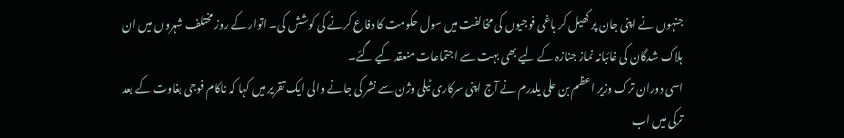جنہوں نے اپنی جان پر کھیل کر باغی فوجیوں کی مخالفت میں سول حکومت کا دفاع کرنے کی کوشش کی۔ اتوار کے روز مختلف شہروں میں ان ہلاک شدگان کی غائبانہ نماز جنازہ کے لیے بھی بہت سے اجتماعات منعقد کیے گئے۔
اسی دوران ترک وزیر اعظم بن علی یلدرم نے آج اپنی سرکاری ٹیلی وژن سے نشر کی جانے والی ایک تقریر میں کہا کہ ناکام فوجی بغاوت کے بعد ترکی میں اب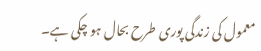معمول کی زندگی پوری طرح بحال ہو چکی ہے۔